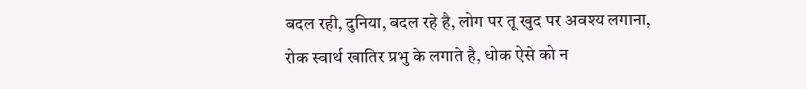बदल रही, दुनिया, बदल रहे है, लोग पर तू खुद पर अवश्य लगाना, रोक स्वार्थ खातिर प्रभु के लगाते है, धोक ऐसे को न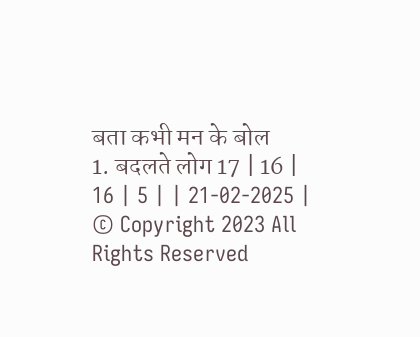बता कभी मन के बोल
1. बदलते लोग 17 | 16 | 16 | 5 | | 21-02-2025 |
© Copyright 2023 All Rights Reserved